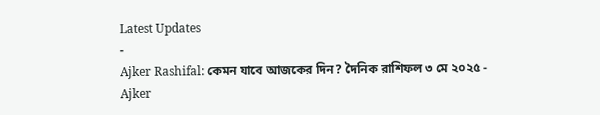Latest Updates
-
Ajker Rashifal: কেমন যাবে আজকের দিন? দৈনিক রাশিফল ৩ মে ২০২৫ -
Ajker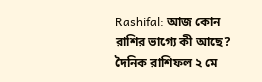Rashifal: আজ কোন রাশির ভাগ্যে কী আছে? দৈনিক রাশিফল ২ মে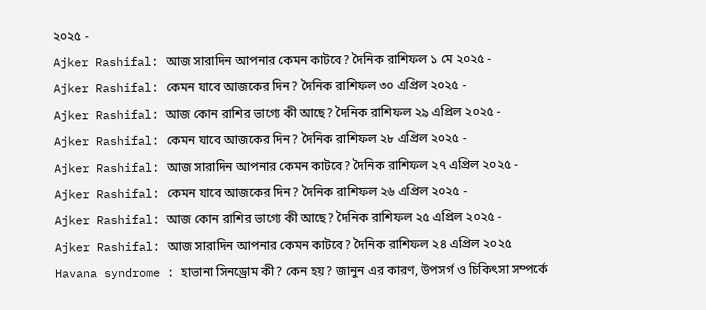২০২৫ -
Ajker Rashifal: আজ সারাদিন আপনার কেমন কাটবে? দৈনিক রাশিফল ১ মে ২০২৫ -
Ajker Rashifal: কেমন যাবে আজকের দিন? দৈনিক রাশিফল ৩০ এপ্রিল ২০২৫ -
Ajker Rashifal: আজ কোন রাশির ভাগ্যে কী আছে? দৈনিক রাশিফল ২৯ এপ্রিল ২০২৫ -
Ajker Rashifal: কেমন যাবে আজকের দিন? দৈনিক রাশিফল ২৮ এপ্রিল ২০২৫ -
Ajker Rashifal: আজ সারাদিন আপনার কেমন কাটবে? দৈনিক রাশিফল ২৭ এপ্রিল ২০২৫ -
Ajker Rashifal: কেমন যাবে আজকের দিন? দৈনিক রাশিফল ২৬ এপ্রিল ২০২৫ -
Ajker Rashifal: আজ কোন রাশির ভাগ্যে কী আছে? দৈনিক রাশিফল ২৫ এপ্রিল ২০২৫ -
Ajker Rashifal: আজ সারাদিন আপনার কেমন কাটবে? দৈনিক রাশিফল ২৪ এপ্রিল ২০২৫
Havana syndrome : হাভানা সিনড্রোম কী? কেন হয়? জানুন এর কারণ, উপসর্গ ও চিকিৎসা সম্পর্কে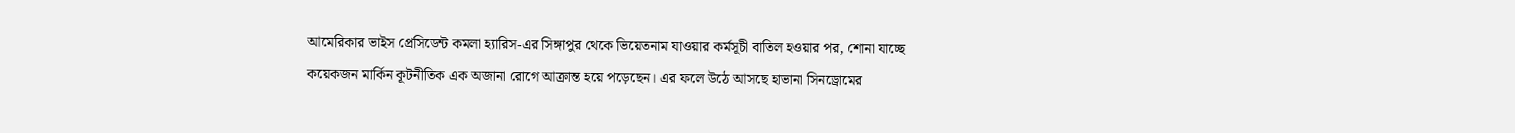আমেরিকার ভাইস প্রেসিডেন্ট কমলা হ্যারিস-এর সিঙ্গাপুর থেকে ভিয়েতনাম যাওয়ার কর্মসূচী বাতিল হওয়ার পর, শোনা যাচ্ছে কয়েকজন মার্কিন কূটনীতিক এক অজানা রোগে আক্রান্ত হয়ে পড়েছেন। এর ফলে উঠে আসছে হাভানা সিনড্রোমের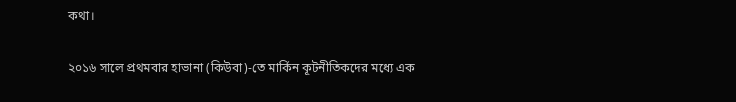কথা।

২০১৬ সালে প্রথমবার হাভানা (কিউবা)-তে মার্কিন কূটনীতিকদের মধ্যে এক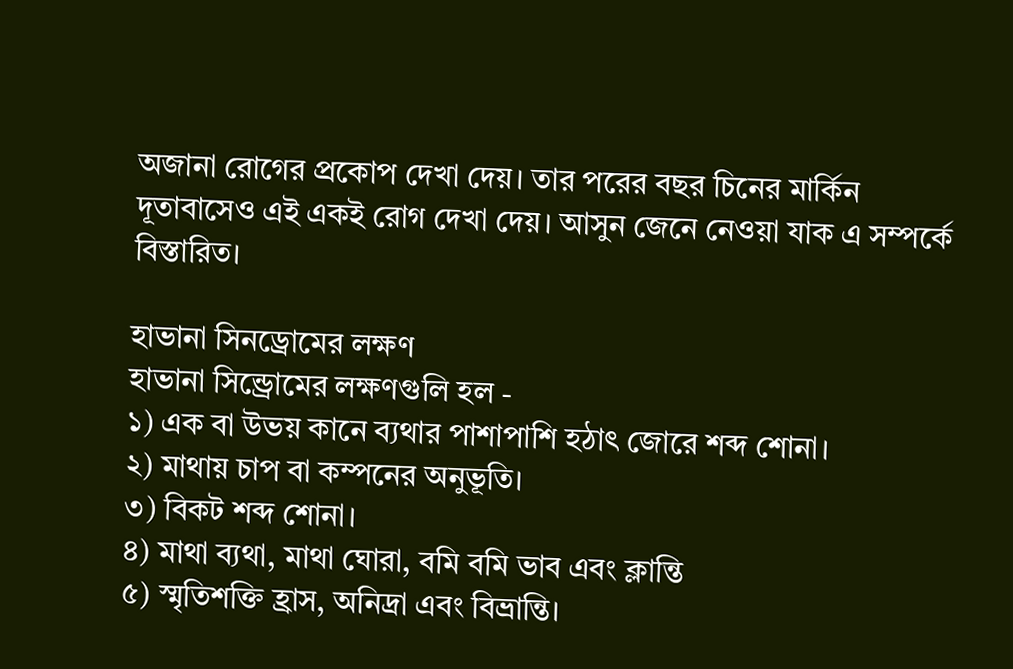অজানা রোগের প্রকোপ দেখা দেয়। তার পরের বছর চিনের মার্কিন দূতাবাসেও এই একই রোগ দেখা দেয়। আসুন জেনে নেওয়া যাক এ সম্পর্কে বিস্তারিত।

হাভানা সিনড্রোমের লক্ষণ
হাভানা সিন্ড্রোমের লক্ষণগুলি হল -
১) এক বা উভয় কানে ব্যথার পাশাপাশি হঠাৎ জোরে শব্দ শোনা।
২) মাথায় চাপ বা কম্পনের অনুভূতি।
৩) বিকট শব্দ শোনা।
৪) মাথা ব্যথা, মাথা ঘোরা, বমি বমি ভাব এবং ক্লান্তি
৫) স্মৃতিশক্তি হ্রাস, অনিদ্রা এবং বিভ্রান্তি।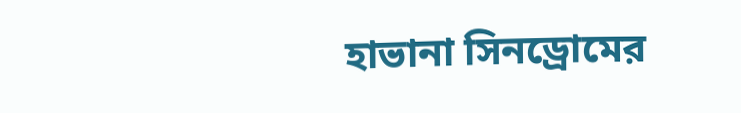হাভানা সিনড্রোমের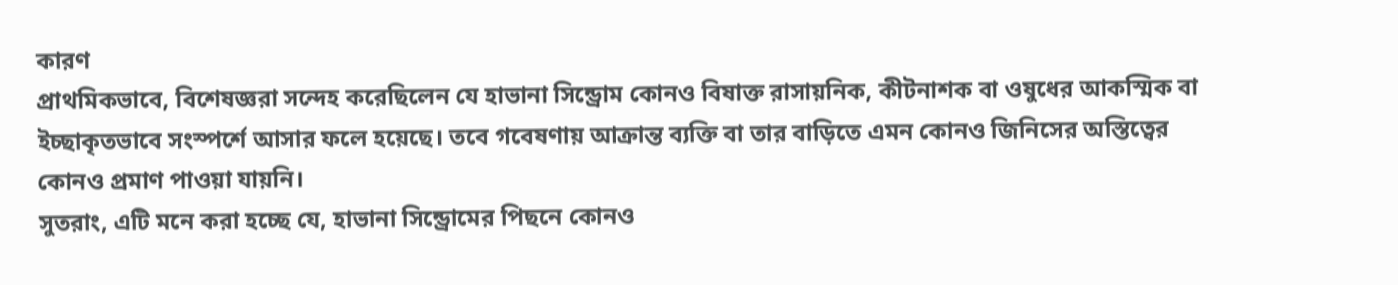কারণ
প্রাথমিকভাবে, বিশেষজ্ঞরা সন্দেহ করেছিলেন যে হাভানা সিন্ড্রোম কোনও বিষাক্ত রাসায়নিক, কীটনাশক বা ওষুধের আকস্মিক বা ইচ্ছাকৃতভাবে সংস্পর্শে আসার ফলে হয়েছে। তবে গবেষণায় আক্রান্ত ব্যক্তি বা তার বাড়িতে এমন কোনও জিনিসের অস্তিত্বের কোনও প্রমাণ পাওয়া যায়নি।
সুতরাং, এটি মনে করা হচ্ছে যে, হাভানা সিন্ড্রোমের পিছনে কোনও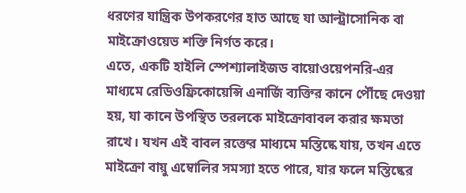ধরণের যান্ত্রিক উপকরণের হাত আছে যা আল্ট্রাসোনিক বা মাইক্রোওয়েভ শক্তি নির্গত করে।
এতে, একটি হাইলি স্পেশ্যালাইজড বায়োওয়েপনরি-এর মাধ্যমে রেডিওফ্রিকোয়েন্সি এনার্জি ব্যক্তির কানে পৌঁছে দেওয়া হয়, যা কানে উপস্থিত তরলকে মাইক্রোবাবল করার ক্ষমতা রাখে। যখন এই বাবল রক্তের মাধ্যমে মস্তিষ্কে যায়, তখন এতে মাইক্রো বায়ু এম্বোলির সমস্যা হতে পারে, যার ফলে মস্তিষ্কের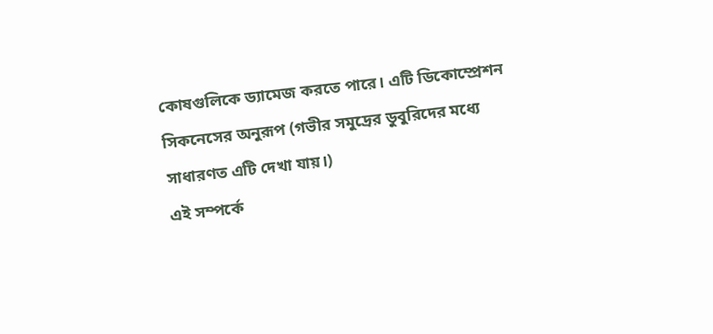কোষগুলিকে ড্যামেজ করতে পারে। এটি ডিকোম্প্রেশন সিকনেসের অনুরূপ (গভীর সমুদ্রের ডুবুরিদের মধ্যে সাধারণত এটি দেখা যায়।)
এই সম্পর্কে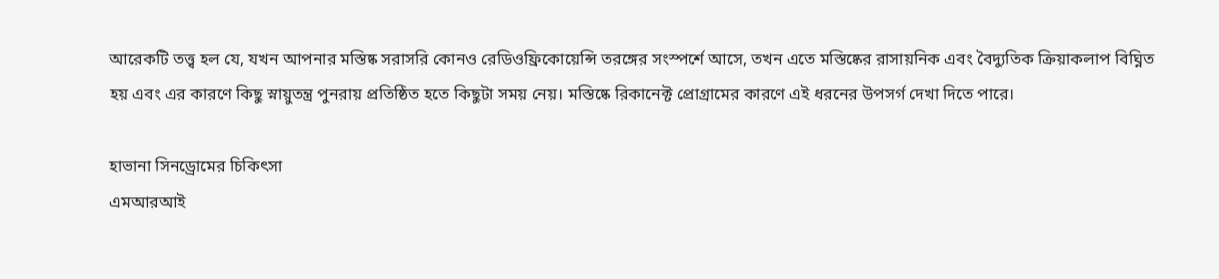আরেকটি তত্ত্ব হল যে, যখন আপনার মস্তিষ্ক সরাসরি কোনও রেডিওফ্রিকোয়েন্সি তরঙ্গের সংস্পর্শে আসে, তখন এতে মস্তিষ্কের রাসায়নিক এবং বৈদ্যুতিক ক্রিয়াকলাপ বিঘ্নিত হয় এবং এর কারণে কিছু স্নায়ুতন্ত্র পুনরায় প্রতিষ্ঠিত হতে কিছুটা সময় নেয়। মস্তিষ্কে রিকানেক্ট প্রোগ্রামের কারণে এই ধরনের উপসর্গ দেখা দিতে পারে।

হাভানা সিনড্রোমের চিকিৎসা
এমআরআই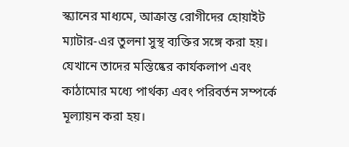স্ক্যানের মাধ্যমে, আক্রান্ত রোগীদের হোয়াইট ম্যাটার-এর তুলনা সুস্থ ব্যক্তির সঙ্গে করা হয়। যেখানে তাদের মস্তিষ্কের কার্যকলাপ এবং কাঠামোর মধ্যে পার্থক্য এবং পরিবর্তন সম্পর্কে মূল্যায়ন করা হয়।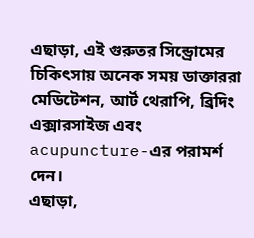এছাড়া, এই গুরুতর সিন্ড্রোমের চিকিৎসায় অনেক সময় ডাক্তাররা মেডিটেশন, আর্ট থেরাপি, ব্রিদিং এক্সারসাইজ এবং acupuncture-এর পরামর্শ দেন।
এছাড়া,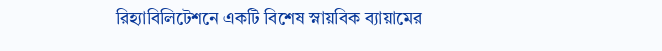রিহ্যাবিলিটেশনে একটি বিশেষ স্নায়বিক ব্যায়ামের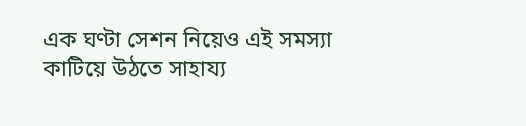এক ঘণ্টা সেশন নিয়েও এই সমস্যা কাটিয়ে উঠতে সাহায্য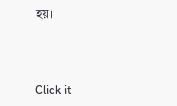হয়।



Click it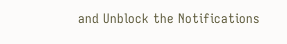and Unblock the Notifications